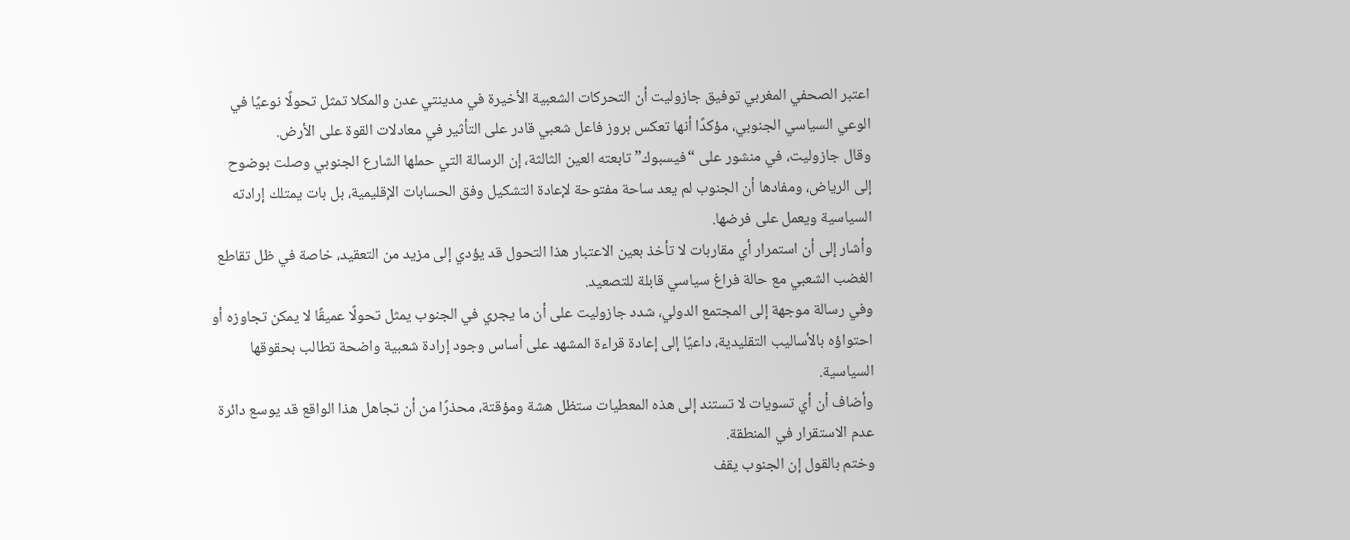اعتبر الصحفي المغربي توفيق جازوليت أن التحركات الشعبية الأخيرة في مدينتي عدن والمكلا تمثل تحولًا نوعيًا في الوعي السياسي الجنوبي، مؤكدًا أنها تعكس بروز فاعل شعبي قادر على التأثير في معادلات القوة على الأرض.
وقال جازوليت، في منشور على “فيسبوك” تابعته العين الثالثة، إن الرسالة التي حملها الشارع الجنوبي وصلت بوضوح إلى الرياض، ومفادها أن الجنوب لم يعد ساحة مفتوحة لإعادة التشكيل وفق الحسابات الإقليمية، بل بات يمتلك إرادته السياسية ويعمل على فرضها.
وأشار إلى أن استمرار أي مقاربات لا تأخذ بعين الاعتبار هذا التحول قد يؤدي إلى مزيد من التعقيد، خاصة في ظل تقاطع الغضب الشعبي مع حالة فراغ سياسي قابلة للتصعيد.
وفي رسالة موجهة إلى المجتمع الدولي، شدد جازوليت على أن ما يجري في الجنوب يمثل تحولًا عميقًا لا يمكن تجاوزه أو احتواؤه بالأساليب التقليدية، داعيًا إلى إعادة قراءة المشهد على أساس وجود إرادة شعبية واضحة تطالب بحقوقها السياسية.
وأضاف أن أي تسويات لا تستند إلى هذه المعطيات ستظل هشة ومؤقتة، محذرًا من أن تجاهل هذا الواقع قد يوسع دائرة عدم الاستقرار في المنطقة.
وختم بالقول إن الجنوب يقف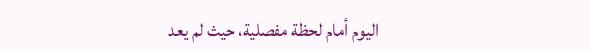اليوم أمام لحظة مفصلية، حيث لم يعد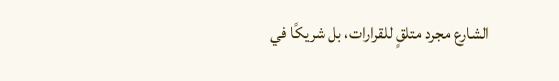الشارع مجرد متلقٍ للقرارات، بل شريكًا في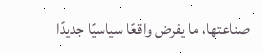صناعتها، ما يفرض واقعًا سياسيًا جديدًا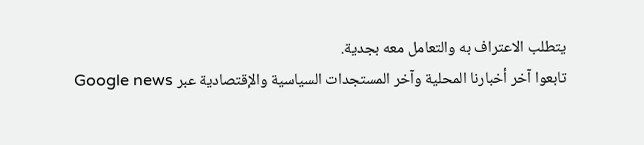يتطلب الاعتراف به والتعامل معه بجدية.
تابعوا آخر أخبارنا المحلية وآخر المستجدات السياسية والإقتصادية عبر Google news